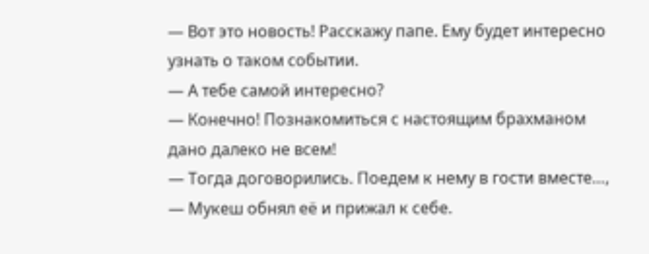— Вот это новость! Расскажу папе. Ему будет интересно узнать о таком событии.
— А тебе самой интересно?
— Конечно! Познакомиться с настоящим брахманом дано далеко не всем!
— Тогда договорились. Поедем к нему в гости вместе…, — Мукеш обнял её и прижал к себе.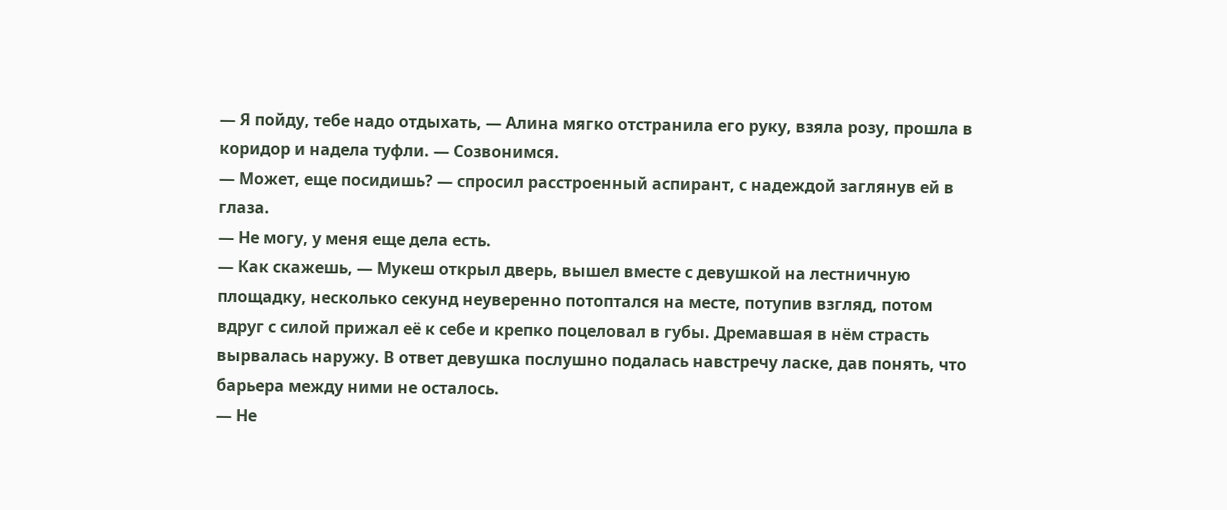— Я пойду, тебе надо отдыхать, — Алина мягко отстранила его руку, взяла розу, прошла в коридор и надела туфли. — Созвонимся.
— Может, еще посидишь? — спросил расстроенный аспирант, с надеждой заглянув ей в глаза.
— Не могу, у меня еще дела есть.
— Как скажешь, — Мукеш открыл дверь, вышел вместе с девушкой на лестничную площадку, несколько секунд неуверенно потоптался на месте, потупив взгляд, потом вдруг с силой прижал её к себе и крепко поцеловал в губы. Дремавшая в нём страсть вырвалась наружу. В ответ девушка послушно подалась навстречу ласке, дав понять, что барьера между ними не осталось.
— Не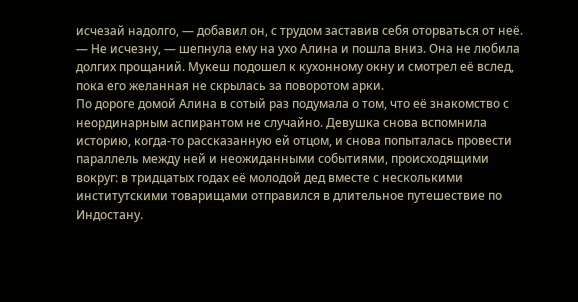исчезай надолго, — добавил он, с трудом заставив себя оторваться от неё.
— Не исчезну, — шепнула ему на ухо Алина и пошла вниз. Она не любила долгих прощаний. Мукеш подошел к кухонному окну и смотрел её вслед, пока его желанная не скрылась за поворотом арки.
По дороге домой Алина в сотый раз подумала о том, что её знакомство с неординарным аспирантом не случайно. Девушка снова вспомнила историю, когда-то рассказанную ей отцом, и снова попыталась провести параллель между ней и неожиданными событиями, происходящими вокруг: в тридцатых годах её молодой дед вместе с несколькими институтскими товарищами отправился в длительное путешествие по Индостану.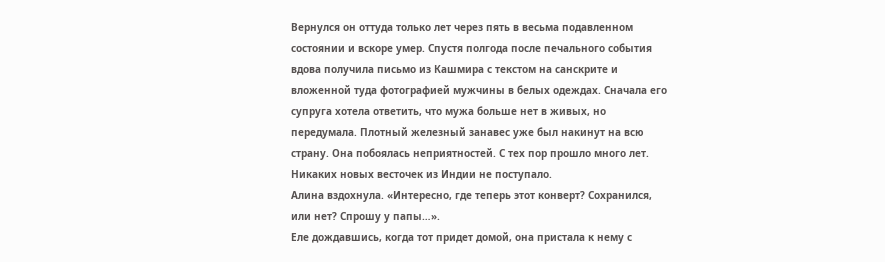Вернулся он оттуда только лет через пять в весьма подавленном состоянии и вскоре умер. Спустя полгода после печального события вдова получила письмо из Кашмира с текстом на санскрите и вложенной туда фотографией мужчины в белых одеждах. Сначала его супруга хотела ответить, что мужа больше нет в живых, но передумала. Плотный железный занавес уже был накинут на всю страну. Она побоялась неприятностей. С тех пор прошло много лет. Никаких новых весточек из Индии не поступало.
Алина вздохнула. «Интересно, где теперь этот конверт? Сохранился, или нет? Cпрошу у папы…».
Еле дождавшись, когда тот придет домой, она пристала к нему с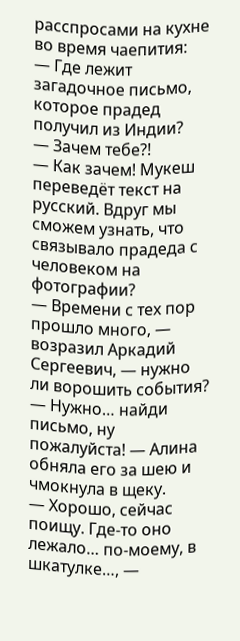расспросами на кухне во время чаепития:
— Где лежит загадочное письмо, которое прадед получил из Индии?
— Зачем тебе?!
— Как зачем! Мукеш переведёт текст на русский. Вдруг мы сможем узнать, что связывало прадеда с человеком на фотографии?
— Времени с тех пор прошло много, — возразил Аркадий Сергеевич, — нужно ли ворошить события?
— Нужно… найди письмо, ну пожалуйста! — Алина обняла его за шею и чмокнула в щеку.
— Хорошо, сейчас поищу. Где-то оно лежало… по-моему, в шкатулке…, —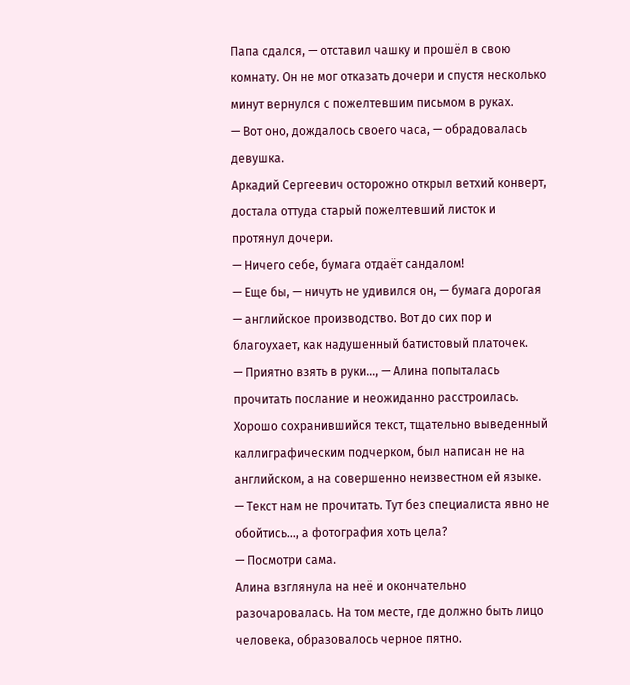Папа сдался, — отставил чашку и прошёл в свою комнату. Он не мог отказать дочери и спустя несколько минут вернулся с пожелтевшим письмом в руках.
— Вот оно, дождалось своего часа, — обрадовалась девушка.
Аркадий Сергеевич осторожно открыл ветхий конверт, достала оттуда старый пожелтевший листок и протянул дочери.
— Ничего себе, бумага отдаёт сандалом!
— Еще бы, — ничуть не удивился он, — бумага дорогая — английское производство. Вот до сих пор и благоухает, как надушенный батистовый платочек.
— Приятно взять в руки…, — Алина попыталась прочитать послание и неожиданно расстроилась. Хорошо сохранившийся текст, тщательно выведенный каллиграфическим подчерком, был написан не на английском, а на совершенно неизвестном ей языке.
— Текст нам не прочитать. Тут без специалиста явно не обойтись…, а фотография хоть цела?
— Посмотри сама.
Алина взглянула на неё и окончательно разочаровалась. На том месте, где должно быть лицо человека, образовалось черное пятно.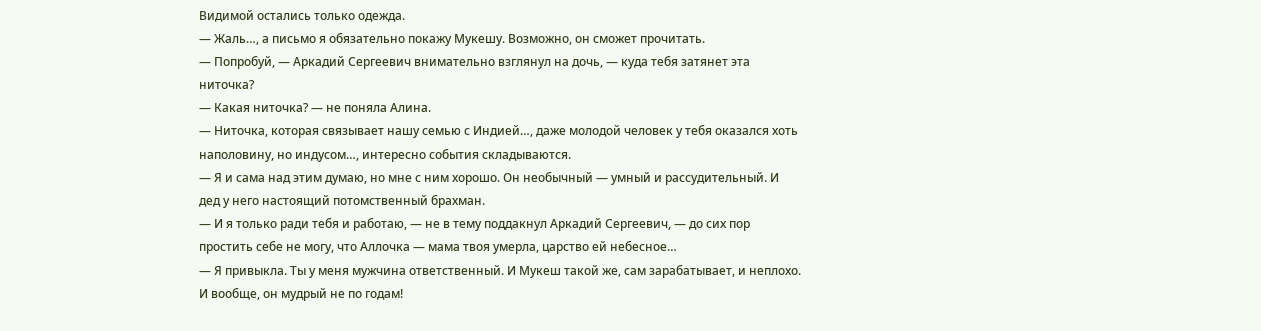Видимой остались только одежда.
— Жаль…, а письмо я обязательно покажу Мукешу. Возможно, он сможет прочитать.
— Попробуй, — Аркадий Сергеевич внимательно взглянул на дочь, — куда тебя затянет эта ниточка?
— Какая ниточка? — не поняла Алина.
— Ниточка, которая связывает нашу семью с Индией…, даже молодой человек у тебя оказался хоть наполовину, но индусом…, интересно события складываются.
— Я и сама над этим думаю, но мне с ним хорошо. Он необычный — умный и рассудительный. И дед у него настоящий потомственный брахман.
— И я только ради тебя и работаю, — не в тему поддакнул Аркадий Сергеевич, — до сих пор простить себе не могу, что Аллочка — мама твоя умерла, царство ей небесное…
— Я привыкла. Ты у меня мужчина ответственный. И Мукеш такой же, сам зарабатывает, и неплохо. И вообще, он мудрый не по годам!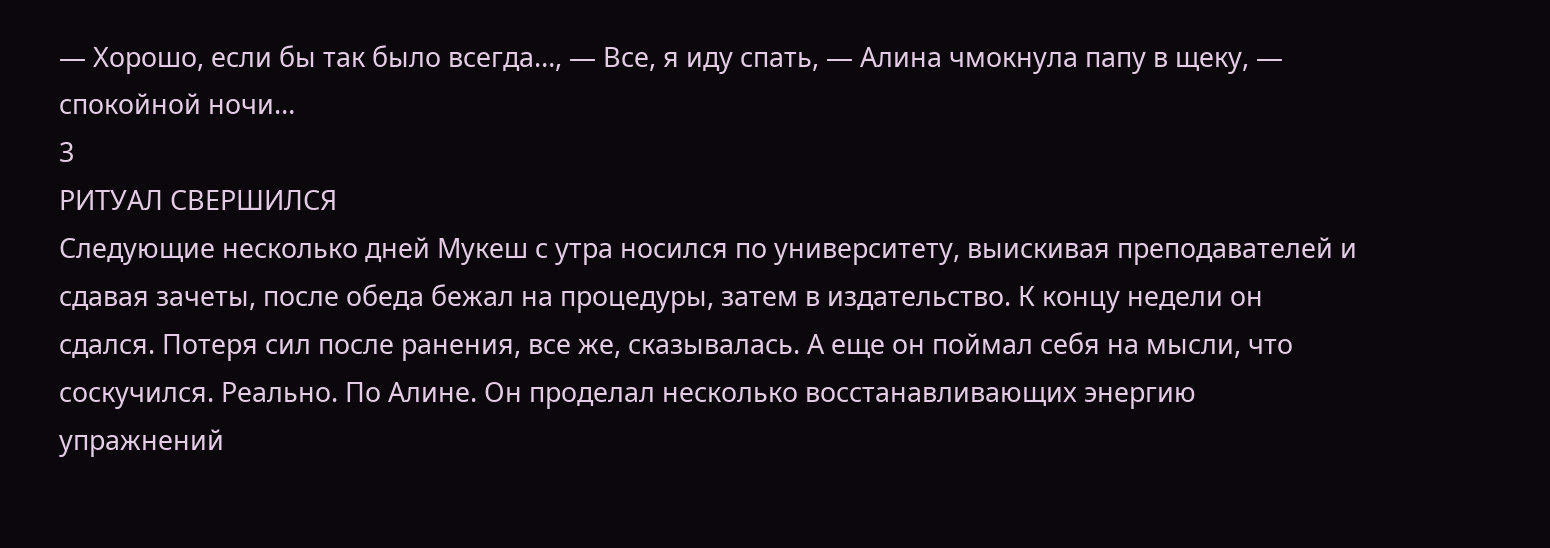— Хорошо, если бы так было всегда…, — Все, я иду спать, — Алина чмокнула папу в щеку, — спокойной ночи…
3
РИТУАЛ СВЕРШИЛСЯ
Следующие несколько дней Мукеш с утра носился по университету, выискивая преподавателей и сдавая зачеты, после обеда бежал на процедуры, затем в издательство. К концу недели он сдался. Потеря сил после ранения, все же, сказывалась. А еще он поймал себя на мысли, что соскучился. Реально. По Алине. Он проделал несколько восстанавливающих энергию упражнений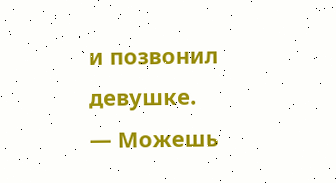и позвонил девушке.
— Можешь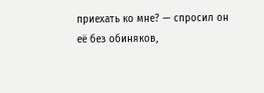приехать ко мне? — спросил он её без обиняков,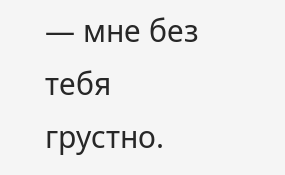— мне без тебя грустно.